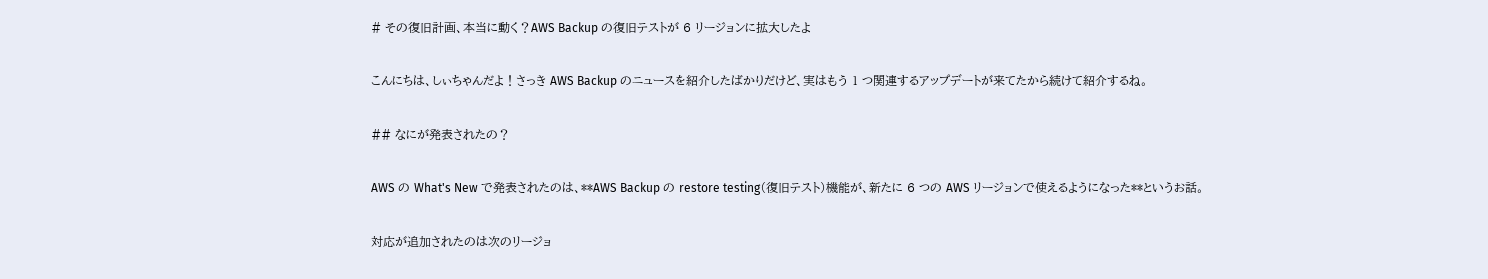# その復旧計画、本当に動く？AWS Backup の復旧テストが 6 リージョンに拡大したよ

こんにちは、しぃちゃんだよ！さっき AWS Backup のニュースを紹介したばかりだけど、実はもう 1 つ関連するアップデートが来てたから続けて紹介するね。

## なにが発表されたの？

AWS の What's New で発表されたのは、**AWS Backup の restore testing（復旧テスト）機能が、新たに 6 つの AWS リージョンで使えるようになった**というお話。

対応が追加されたのは次のリージョ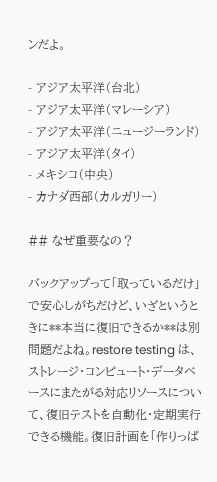ンだよ。

- アジア太平洋（台北）
- アジア太平洋（マレーシア）
- アジア太平洋（ニュージーランド）
- アジア太平洋（タイ）
- メキシコ（中央）
- カナダ西部（カルガリー）

## なぜ重要なの？

バックアップって「取っているだけ」で安心しがちだけど、いざというときに**本当に復旧できるか**は別問題だよね。restore testing は、ストレージ・コンピュート・データベースにまたがる対応リソースについて、復旧テストを自動化・定期実行できる機能。復旧計画を「作りっぱ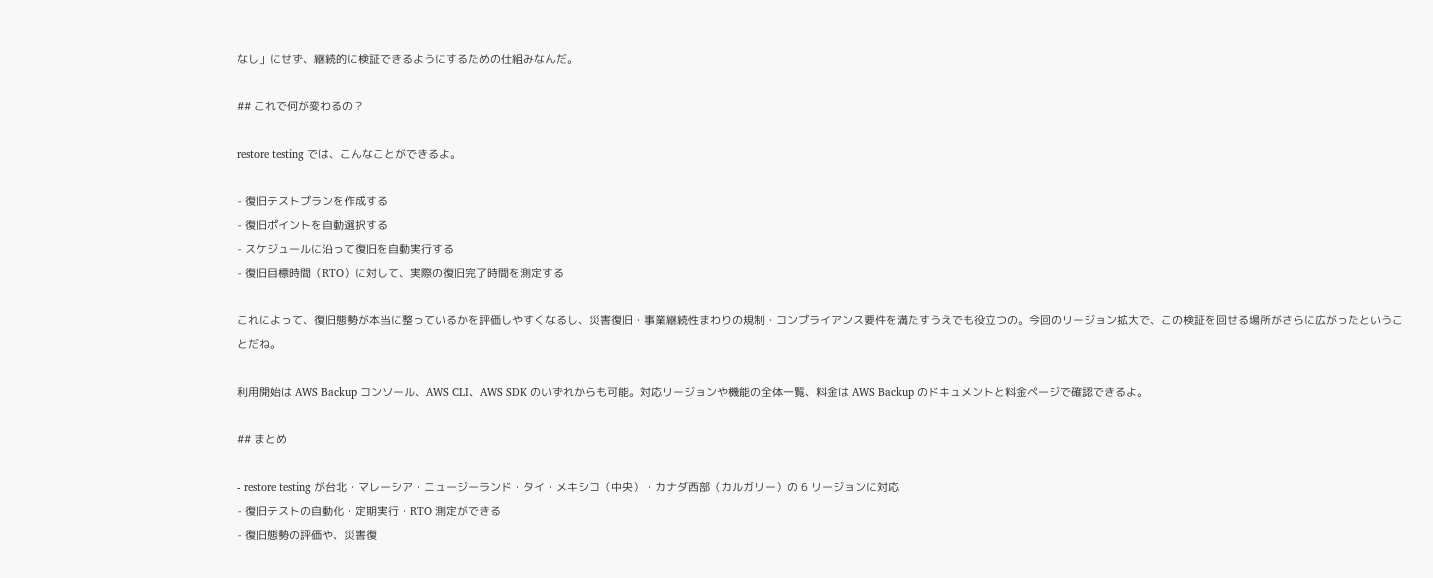なし」にせず、継続的に検証できるようにするための仕組みなんだ。

## これで何が変わるの？

restore testing では、こんなことができるよ。

- 復旧テストプランを作成する
- 復旧ポイントを自動選択する
- スケジュールに沿って復旧を自動実行する
- 復旧目標時間（RTO）に対して、実際の復旧完了時間を測定する

これによって、復旧態勢が本当に整っているかを評価しやすくなるし、災害復旧・事業継続性まわりの規制・コンプライアンス要件を満たすうえでも役立つの。今回のリージョン拡大で、この検証を回せる場所がさらに広がったということだね。

利用開始は AWS Backup コンソール、AWS CLI、AWS SDK のいずれからも可能。対応リージョンや機能の全体一覧、料金は AWS Backup のドキュメントと料金ページで確認できるよ。

## まとめ

- restore testing が台北・マレーシア・ニュージーランド・タイ・メキシコ（中央）・カナダ西部（カルガリー）の 6 リージョンに対応
- 復旧テストの自動化・定期実行・RTO 測定ができる
- 復旧態勢の評価や、災害復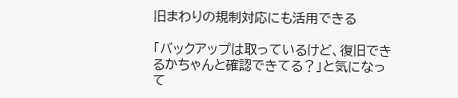旧まわりの規制対応にも活用できる

「バックアップは取っているけど、復旧できるかちゃんと確認できてる？」と気になって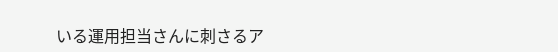いる運用担当さんに刺さるア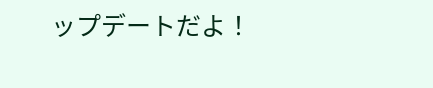ップデートだよ！